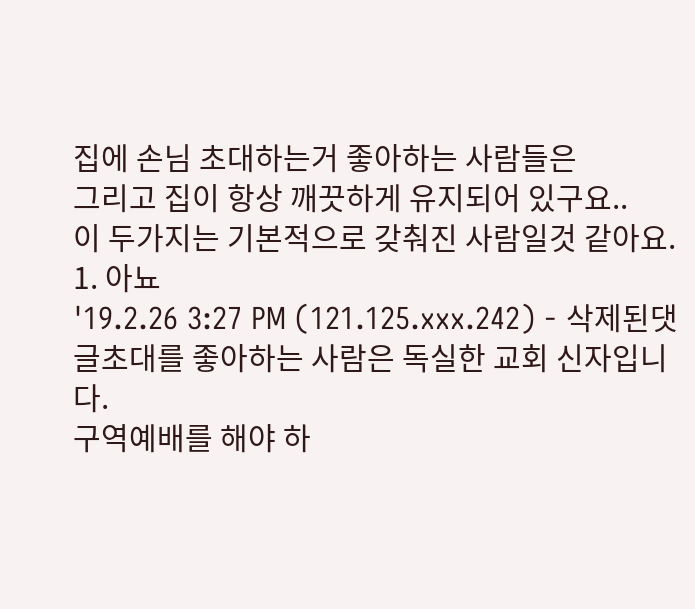집에 손님 초대하는거 좋아하는 사람들은
그리고 집이 항상 깨끗하게 유지되어 있구요..
이 두가지는 기본적으로 갖춰진 사람일것 같아요.
1. 아뇨
'19.2.26 3:27 PM (121.125.xxx.242) - 삭제된댓글초대를 좋아하는 사람은 독실한 교회 신자입니다.
구역예배를 해야 하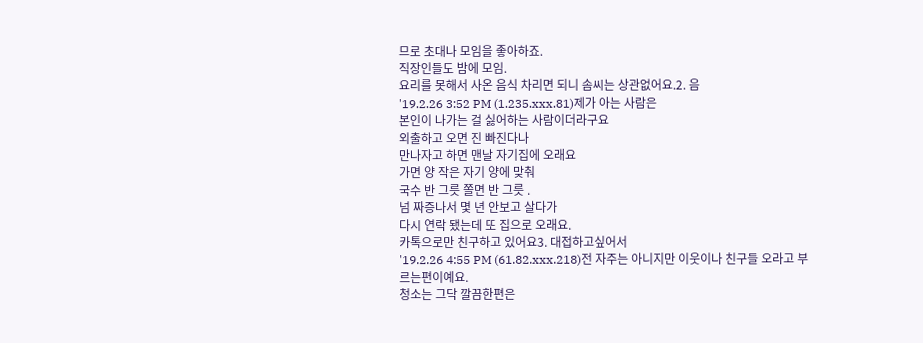므로 초대나 모임을 좋아하죠.
직장인들도 밤에 모임.
요리를 못해서 사온 음식 차리면 되니 솜씨는 상관없어요.2. 음
'19.2.26 3:52 PM (1.235.xxx.81)제가 아는 사람은
본인이 나가는 걸 싫어하는 사람이더라구요
외출하고 오면 진 빠진다나
만나자고 하면 맨날 자기집에 오래요
가면 양 작은 자기 양에 맞춰
국수 반 그릇 쫄면 반 그릇 .
넘 짜증나서 몇 년 안보고 살다가
다시 연락 됐는데 또 집으로 오래요.
카톡으로만 친구하고 있어요3. 대접하고싶어서
'19.2.26 4:55 PM (61.82.xxx.218)전 자주는 아니지만 이웃이나 친구들 오라고 부르는편이예요.
청소는 그닥 깔끔한편은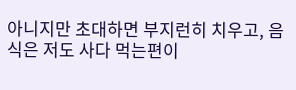아니지만 초대하면 부지런히 치우고, 음식은 저도 사다 먹는편이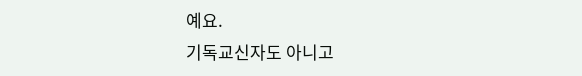예요.
기독교신자도 아니고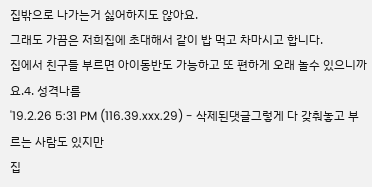집밖으로 나가는거 싫어하지도 않아요.
그래도 가끔은 저희집에 초대해서 같이 밥 먹고 차마시고 합니다.
집에서 친구들 부르면 아이동반도 가능하고 또 편하게 오래 놀수 있으니까요.4. 성격나름
'19.2.26 5:31 PM (116.39.xxx.29) - 삭제된댓글그렇게 다 갖춰놓고 부르는 사람도 있지만
집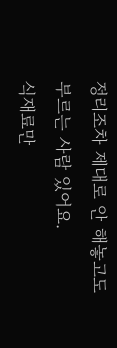정리조차 제대로 안 해놓고도 부르는 사람 있어요.
식재료만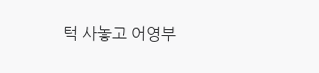턱 사놓고 어영부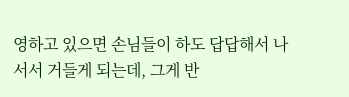영하고 있으면 손님들이 하도 답답해서 나서서 거들게 되는데, 그게 반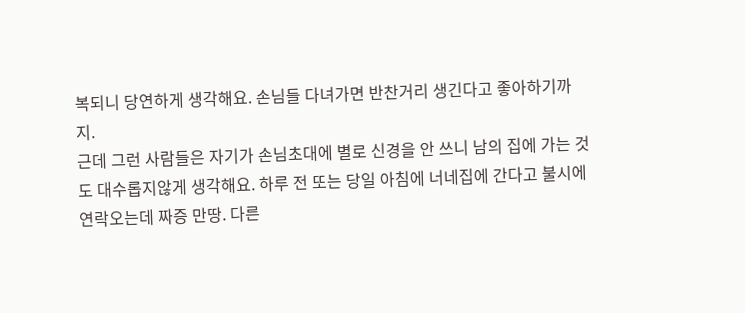복되니 당연하게 생각해요. 손님들 다녀가면 반찬거리 생긴다고 좋아하기까지.
근데 그런 사람들은 자기가 손님초대에 별로 신경을 안 쓰니 남의 집에 가는 것도 대수롭지않게 생각해요. 하루 전 또는 당일 아침에 너네집에 간다고 불시에 연락오는데 짜증 만땅. 다른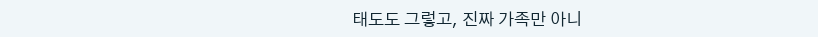태도도 그렇고, 진짜 가족만 아니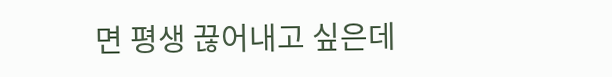면 평생 끊어내고 싶은데